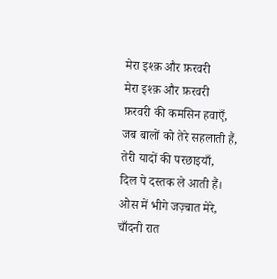मेरा इश्क़ और फ़रवरी
मेरा इश्क़ और फ़रवरी
फ़रवरी की कमसिन हवाएँ,
जब बालों को तेरे सहलाती हैं,
तेरी यादों की परछाइयाँ,
दिल पे दस्तक ले आती हैं।
ओस में भीगे जज़्बात मेरे,
चाँदनी रात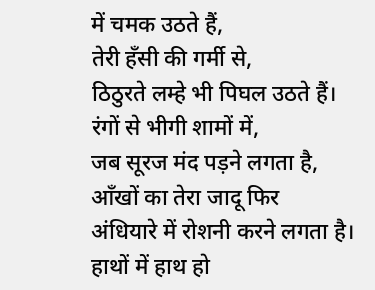में चमक उठते हैं,
तेरी हँसी की गर्मी से,
ठिठुरते लम्हे भी पिघल उठते हैं।
रंगों से भीगी शामों में,
जब सूरज मंद पड़ने लगता है,
आँखों का तेरा जादू फिर
अंधियारे में रोशनी करने लगता है।
हाथों में हाथ हो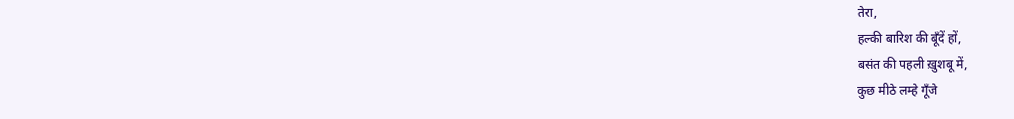तेरा,
हल्की बारिश की बूँदें हों,
बसंत की पहली ख़ुशबू में,
कुछ मीठे लम्हे गूँजे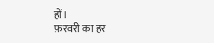हों।
फ़रवरी का हर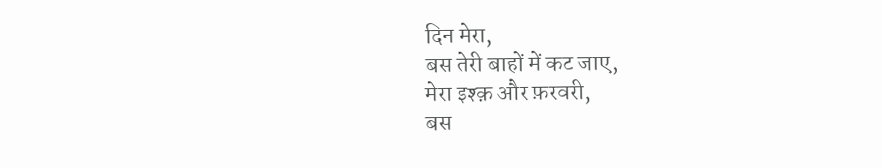दिन मेरा,
बस तेरी बाहों में कट जाए,
मेरा इश्क़ और फ़रवरी,
बस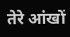तेरे आंखों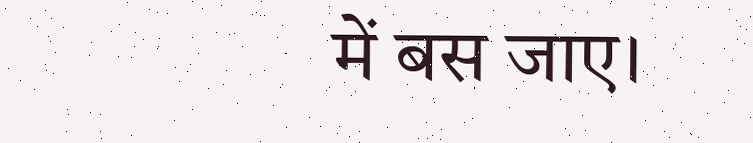में बस जाए।